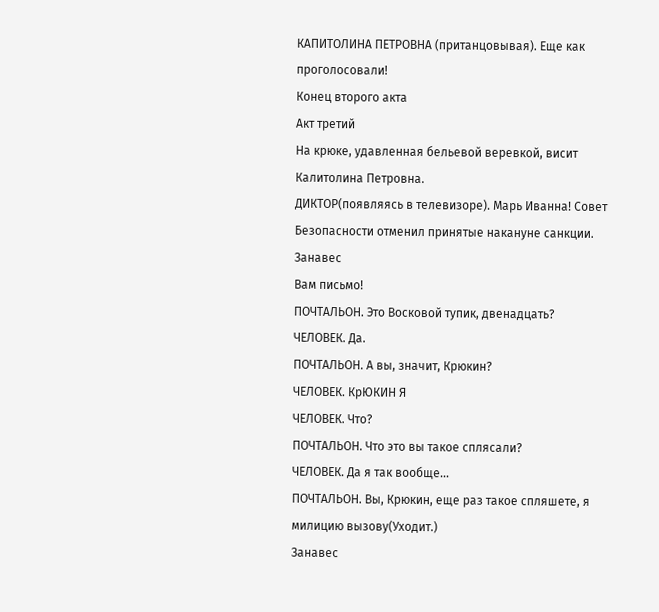КАПИТОЛИНА ПЕТРОВНА (пританцовывая). Еще как проголосовали!
Конец второго акта
Акт третий
На крюке, удавленная бельевой веревкой, висит Калитолина Петровна.
ДИКТОР(появляясь в телевизоре). Марь Иванна! Совет Безопасности отменил принятые накануне санкции.
Занавес
Вам письмо!
ПОЧТАЛЬОН. Это Восковой тупик, двенадцать?
ЧЕЛОВЕК. Да.
ПОЧТАЛЬОН. А вы, значит, Крюкин?
ЧЕЛОВЕК. КрЮКИН Я
ЧЕЛОВЕК. Что?
ПОЧТАЛЬОН. Что это вы такое сплясали?
ЧЕЛОВЕК. Да я так вообще…
ПОЧТАЛЬОН. Вы, Крюкин, еще раз такое спляшете, я милицию вызову(Уходит.)
Занавес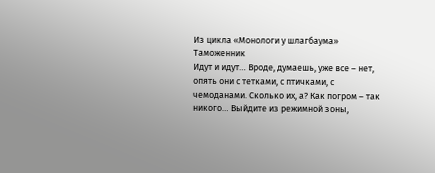Из цикла «Монологи у шлагбаума»
Таможенник
Идут и идут… Вроде, думаешь, уже все – нет, опять они с тетками, с птичками, с чемоданами. Сколько их, а? Как погром – так никого… Выйдите из режимной зоны,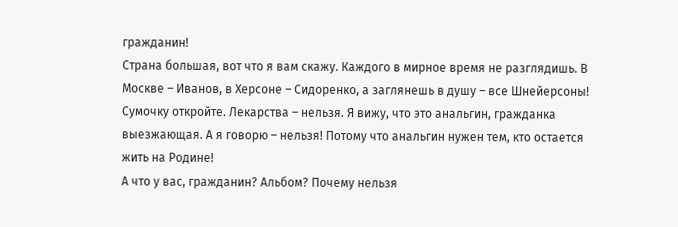гражданин!
Страна большая, вот что я вам скажу. Каждого в мирное время не разглядишь. В Москве – Иванов, в Херсоне – Сидоренко, а заглянешь в душу – все Шнейерсоны! Сумочку откройте. Лекарства – нельзя. Я вижу, что это анальгин, гражданка выезжающая. А я говорю – нельзя! Потому что анальгин нужен тем, кто остается жить на Родине!
А что у вас, гражданин? Альбом? Почему нельзя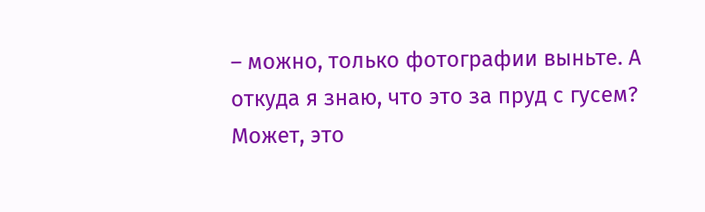– можно, только фотографии выньте. А откуда я знаю, что это за пруд с гусем? Может, это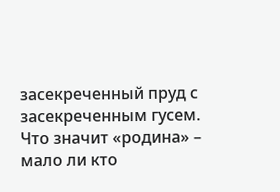засекреченный пруд с засекреченным гусем. Что значит «родина» – мало ли кто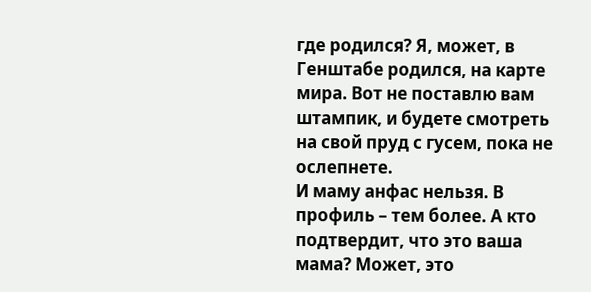где родился? Я, может, в Генштабе родился, на карте мира. Вот не поставлю вам штампик, и будете смотреть на свой пруд с гусем, пока не ослепнете.
И маму анфас нельзя. В профиль – тем более. А кто подтвердит, что это ваша мама? Может, это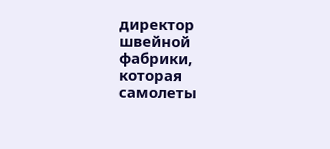директор швейной фабрики, которая самолеты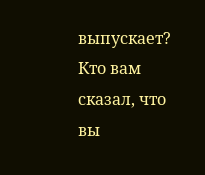выпускает? Кто вам сказал, что вы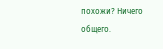похожи? Ничего общего.